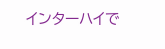インターハイで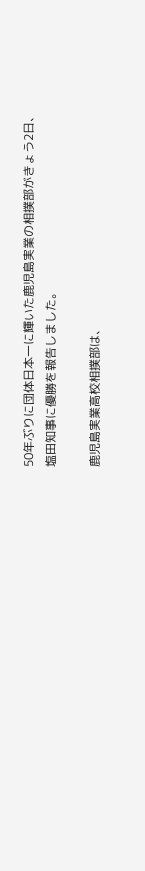50年ぶりに団体日本一に輝いた鹿児島実業の相撲部がきょう2日、塩田知事に優勝を報告しました。

鹿児島実業高校相撲部は、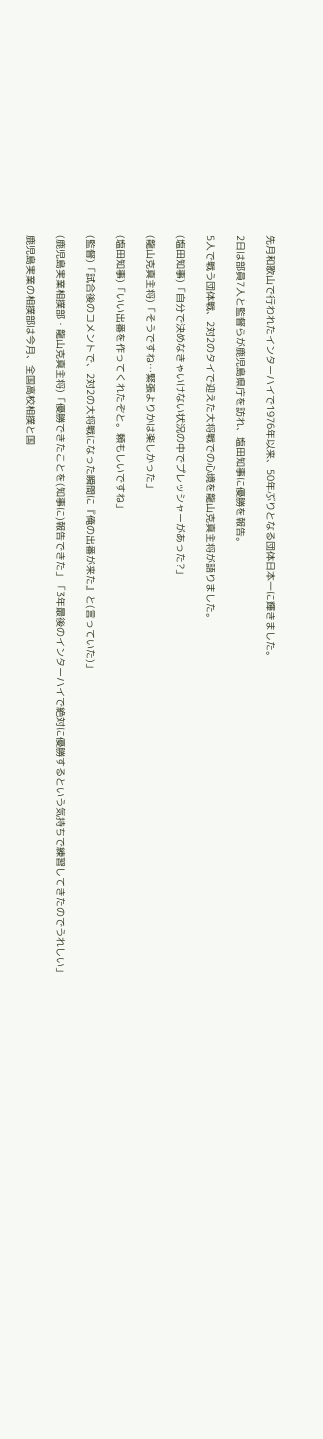先月和歌山で行われたインターハイで1976年以来、50年ぶりとなる団体日本一に輝きました。

2日は部員7人と監督らが鹿児島県庁を訪れ、塩田知事に優勝を報告。

5人で戦う団体戦、2対2のタイで迎えた大将戦での心境を龍山克真主将が語りました。

(塩田知事)「自分で決めなきゃいけない状況の中でプレッシャーがあった?」

(龍山克真主将)「そうですね…緊張よりかは楽しかった」

(塩田知事)「いい出番を作ってくれたぞと。頼もしいですね」

(監督)「試合後のコメントで、2対2の大将戦になった瞬間に『俺の出番が来た』と(言っていた)」

(鹿児島実業相撲部・龍山克真主将)「優勝できたことを(知事に)報告できた」「3年最後のインターハイで絶対に優勝するという気持ちで練習してきたのでうれしい」

鹿児島実業の相撲部は今月、全国高校相撲と国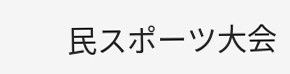民スポーツ大会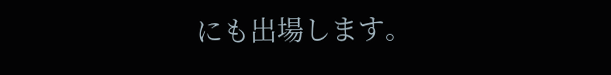にも出場します。